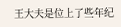王大夫是位上了些年纪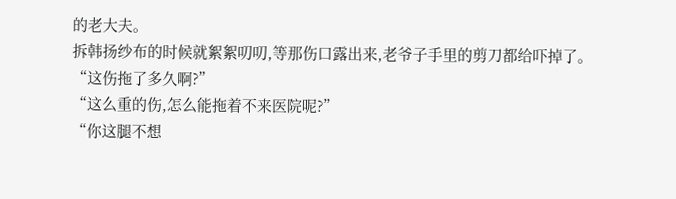的老大夫。
拆韩扬纱布的时候就絮絮叨叨,等那伤口露出来,老爷子手里的剪刀都给吓掉了。
“这伤拖了多久啊?”
“这么重的伤,怎么能拖着不来医院呢?”
“你这腿不想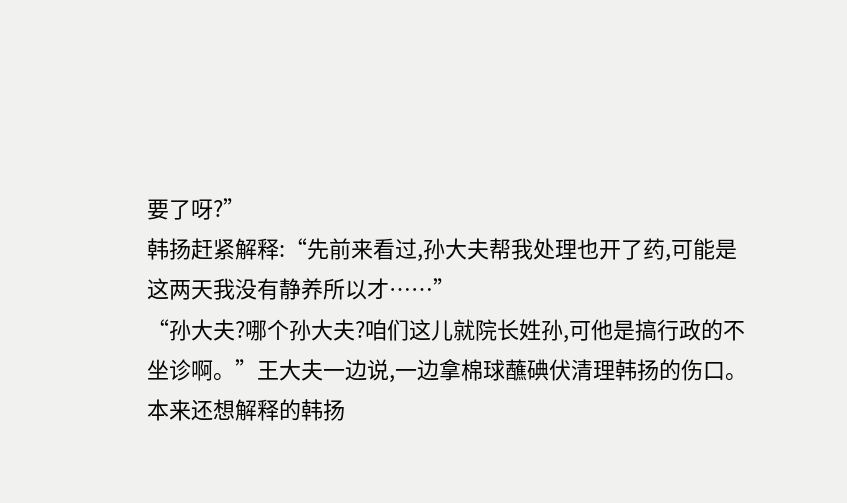要了呀?”
韩扬赶紧解释:“先前来看过,孙大夫帮我处理也开了药,可能是这两天我没有静养所以才……”
“孙大夫?哪个孙大夫?咱们这儿就院长姓孙,可他是搞行政的不坐诊啊。”王大夫一边说,一边拿棉球蘸碘伏清理韩扬的伤口。
本来还想解释的韩扬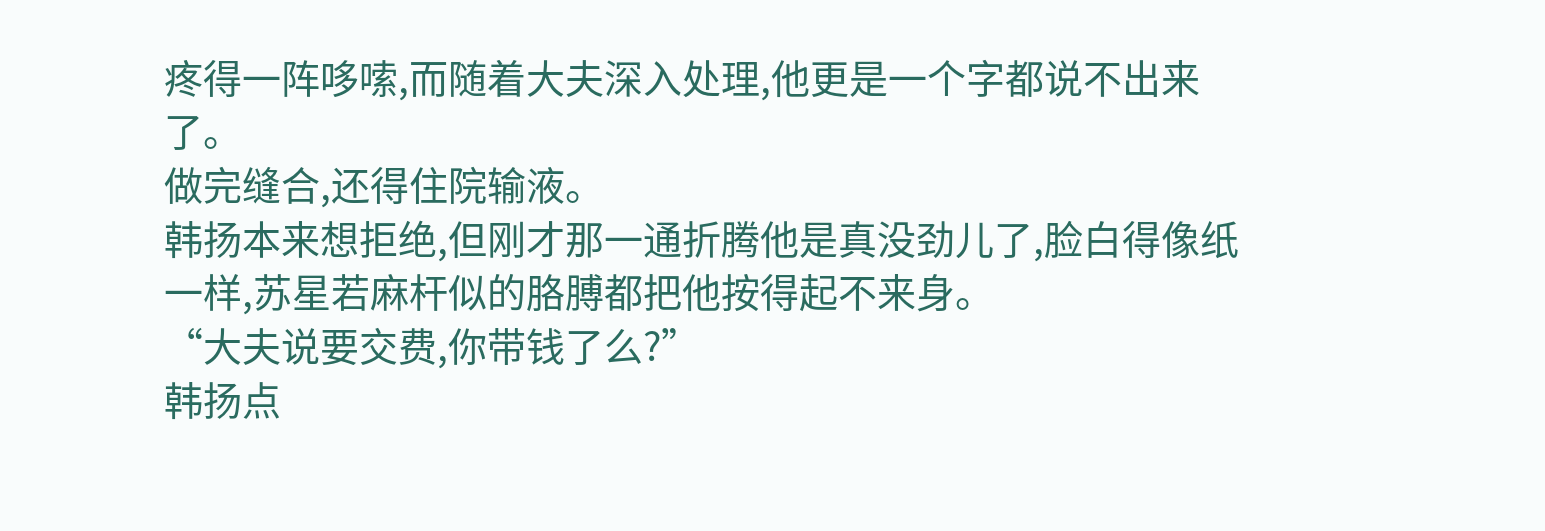疼得一阵哆嗦,而随着大夫深入处理,他更是一个字都说不出来了。
做完缝合,还得住院输液。
韩扬本来想拒绝,但刚才那一通折腾他是真没劲儿了,脸白得像纸一样,苏星若麻杆似的胳膊都把他按得起不来身。
“大夫说要交费,你带钱了么?”
韩扬点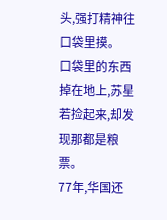头,强打精神往口袋里摸。
口袋里的东西掉在地上,苏星若捡起来,却发现那都是粮票。
77年,华国还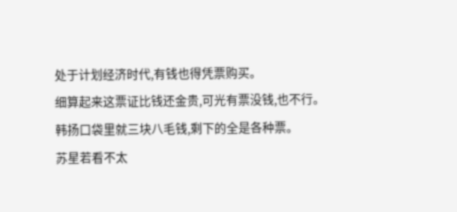处于计划经济时代,有钱也得凭票购买。
细算起来这票证比钱还金贵,可光有票没钱,也不行。
韩扬口袋里就三块八毛钱,剩下的全是各种票。
苏星若看不太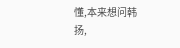懂,本来想问韩扬,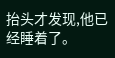抬头才发现,他已经睡着了。